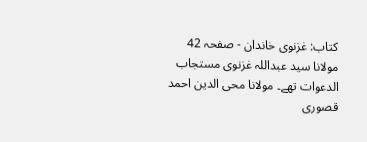کتاب: غزنوی خاندان - صفحہ 42
مولانا سید عبداللہ غزنوی مستجاب الدعوات تھے۔ مولانا محی الدین احمد قصوری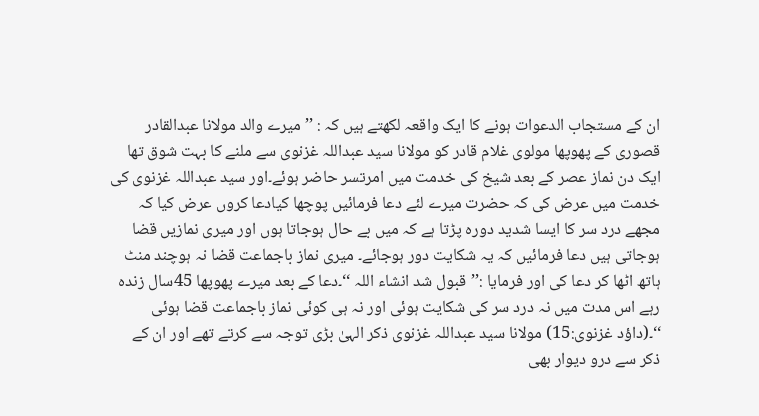ان کے مستجاب الدعوات ہونے کا ایک واقعہ لکھتے ہیں کہ : ’’میرے والد مولانا عبدالقادر قصوری کے پھوپھا مولوی غلام قادر کو مولانا سید عبداللہ غزنوی سے ملنے کا بہت شوق تھا ایک دن نماز عصر کے بعد شیخ کی خدمت میں امرتسر حاضر ہوئے۔اور سید عبداللہ غزنوی کی خدمت میں عرض کی کہ حضرت میرے لئے دعا فرمائیں پوچھا کیادعا کروں عرض کیا کہ مجھے درد سر کا ایسا شدید دورہ پڑتا ہے کہ میں بے حال ہوجاتا ہوں اور میری نمازیں قضا ہوجاتی ہیں دعا فرمائیں کہ یہ شکایت دور ہوجائے۔ میری نماز باجماعت قضا نہ ہوچند منٹ ہاتھ اٹھا کر دعا کی اور فرمایا :’’قبول شد انشاء اللہ ‘‘۔دعا کے بعد میرے پھوپھا 45سال زندہ رہے اس مدت میں نہ درد سر کی شکایت ہوئی اور نہ ہی کوئی نماز باجماعت قضا ہوئی ‘‘۔(داؤد غزنوی:15) مولانا سید عبداللہ غزنوی ذکر الہیٰ بڑی توجہ سے کرتے تھے اور ان کے ذکر سے درو دیوار بھی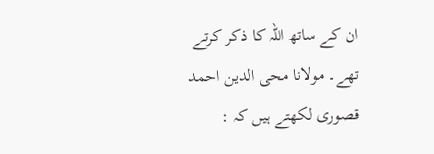ان کے ساتھ اللہ کا ذکر کرتے تھے۔ مولانا محی الدین احمد قصوری لکھتے ہیں کہ :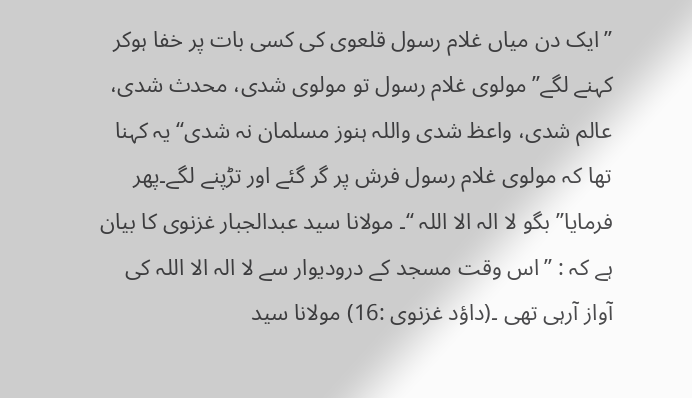’’ایک دن میاں غلام رسول قلعوی کی کسی بات پر خفا ہوکر کہنے لگے’’مولوی غلام رسول تو مولوی شدی، محدث شدی، عالم شدی، واعظ شدی واللہ ہنوز مسلمان نہ شدی‘‘یہ کہنا تھا کہ مولوی غلام رسول فرش پر گر گئے اور تڑپنے لگے۔پھر فرمایا’’بگو لا الہ الا اللہ ‘‘۔ مولانا سید عبدالجبار غزنوی کا بیان ہے کہ : ’’اس وقت مسجد کے درودیوار سے لا الہ الا اللہ کی آواز آرہی تھی ۔(داؤد غزنوی :16) مولانا سید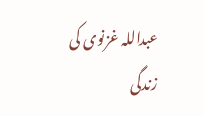عبداللہ غزنوی کی زندگی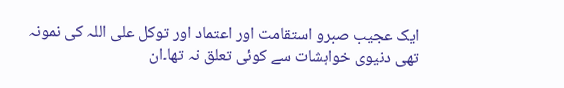ایک عجیب صبرو استقامت اور اعتماد اور توکل علی اللہ کی نمونہ تھی دنیوی خواہشات سے کوئی تعلق نہ تھا۔ان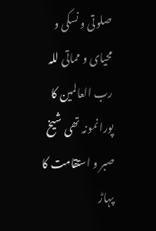صلوتی و نسکی و محیای و مماتی للہ رب العالمین کا پورا نمونہ تھی شیخ صبر و استقامت کا پہاڑ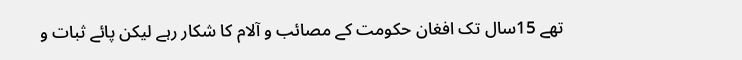تھے 15سال تک افغان حکومت کے مصائب و آلام کا شکار رہے لیکن پائے ثبات و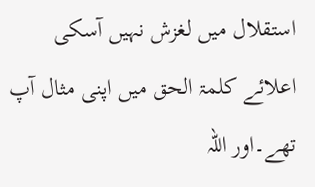استقلال میں لغزش نہیں آسکی اعلائے کلمۃ الحق میں اپنی مثال آپ تھے۔اور اللہ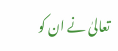تعالیٰ نے ان کو